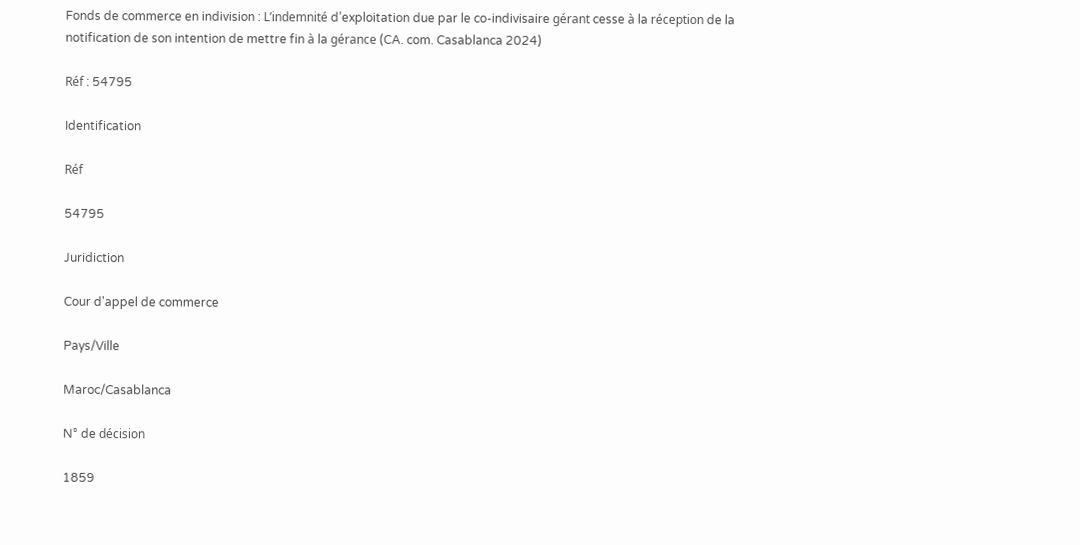Fonds de commerce en indivision : L’indemnité d’exploitation due par le co-indivisaire gérant cesse à la réception de la notification de son intention de mettre fin à la gérance (CA. com. Casablanca 2024)

Réf : 54795

Identification

Réf

54795

Juridiction

Cour d'appel de commerce

Pays/Ville

Maroc/Casablanca

N° de décision

1859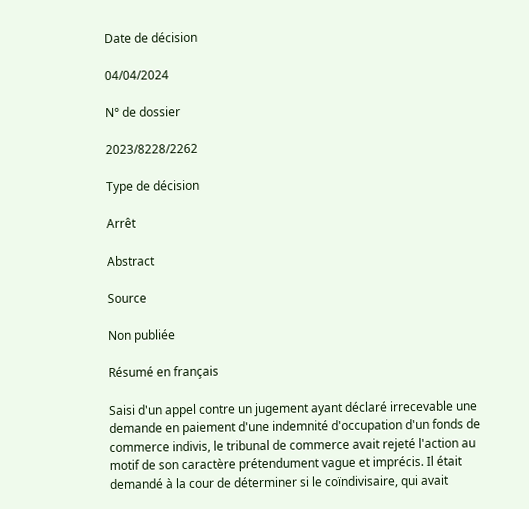Date de décision

04/04/2024

N° de dossier

2023/8228/2262

Type de décision

Arrêt

Abstract

Source

Non publiée

Résumé en français

Saisi d'un appel contre un jugement ayant déclaré irrecevable une demande en paiement d'une indemnité d'occupation d'un fonds de commerce indivis, le tribunal de commerce avait rejeté l'action au motif de son caractère prétendument vague et imprécis. Il était demandé à la cour de déterminer si le coïndivisaire, qui avait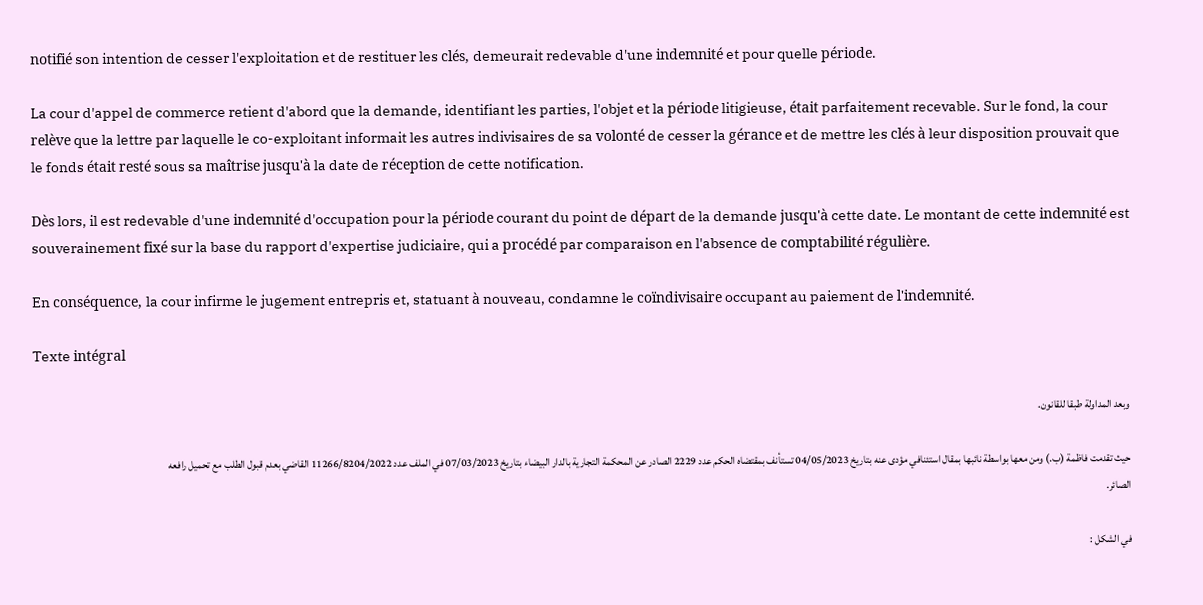notifié son intention de cesser l'exploitation et de restituer les clés, demeurait redevable d'une indemnité et pour quelle période.

La cour d'appel de commerce retient d'abord que la demande, identifiant les parties, l'objet et la période litigieuse, était parfaitement recevable. Sur le fond, la cour relève que la lettre par laquelle le co-exploitant informait les autres indivisaires de sa volonté de cesser la gérance et de mettre les clés à leur disposition prouvait que le fonds était resté sous sa maîtrise jusqu'à la date de réception de cette notification.

Dès lors, il est redevable d'une indemnité d'occupation pour la période courant du point de départ de la demande jusqu'à cette date. Le montant de cette indemnité est souverainement fixé sur la base du rapport d'expertise judiciaire, qui a procédé par comparaison en l'absence de comptabilité régulière.

En conséquence, la cour infirme le jugement entrepris et, statuant à nouveau, condamne le coïndivisaire occupant au paiement de l'indemnité.

Texte intégral

وبعد المداولة طبقا للقانون.

حيث تقدمت فاظمة (ب.) ومن معها بواسطة نائبها بمقال استئنافي مؤدى عنه بتاريخ 04/05/2023 تستأنف بمقتضاه الحكم عدد 2229 الصادر عن المحكمة التجارية بالدار البيضاء بتاريخ 07/03/2023 في الملف عدد 11266/8204/2022 القاضي بعدم قبول الطلب مع تحميل رافعه الصائر.

في الشكل :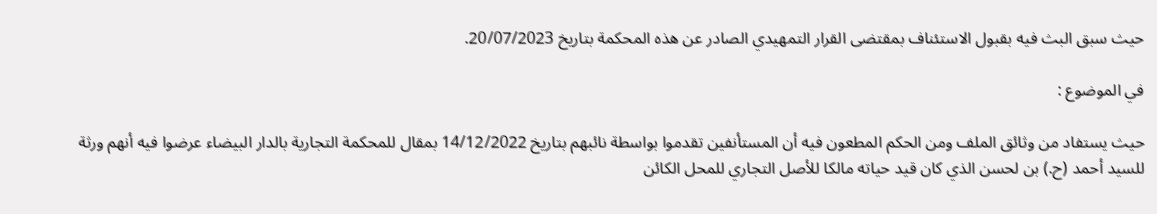حيث سبق البث فيه بقبول الاستئناف بمقتضى القرار التمهيدي الصادر عن هذه المحكمة بتاريخ 20/07/2023.

في الموضوع :

حيث يستفاد من وثائق الملف ومن الحكم المطعون فيه أن المستأنفين تقدموا بواسطة نائبهم بتاريخ 14/12/2022 بمقال للمحكمة التجارية بالدار البيضاء عرضوا فيه أنهم ورثة للسيد أحمد (ح.) بن لحسن الذي كان قيد حياته مالكا للأصل التجاري للمحل الكائن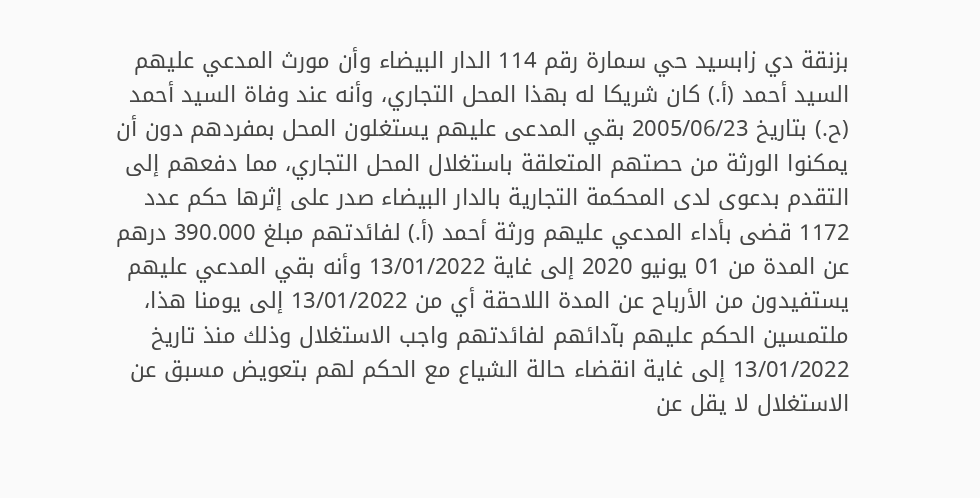بزنقة دي زابسيد حي سمارة رقم 114 الدار البيضاء وأن مورث المدعي عليهم السيد أحمد (أ.) كان شريكا له بهذا المحل التجاري، وأنه عند وفاة السيد أحمد (ح.) بتاريخ 2005/06/23 بقي المدعى عليهم يستغلون المحل بمفردهم دون أن يمكنوا الورثة من حصتهم المتعلقة باستغلال المحل التجاري، مما دفعهم إلى التقدم بدعوى لدى المحكمة التجارية بالدار البيضاء صدر على إثرها حكم عدد 1172 قضى بأداء المدعي عليهم ورثة أحمد (أ.) لفائدتهم مبلغ 390.000 درهم عن المدة من 01 يونيو 2020 إلى غاية 13/01/2022 وأنه بقي المدعي عليهم يستفيدون من الأرباح عن المدة اللاحقة أي من 13/01/2022 إلى يومنا هذا، ملتمسين الحكم عليهم بآدائهم لفائدتهم واجب الاستغلال وذلك منذ تاريخ 13/01/2022 إلى غاية انقضاء حالة الشياع مع الحكم لهم بتعويض مسبق عن الاستغلال لا يقل عن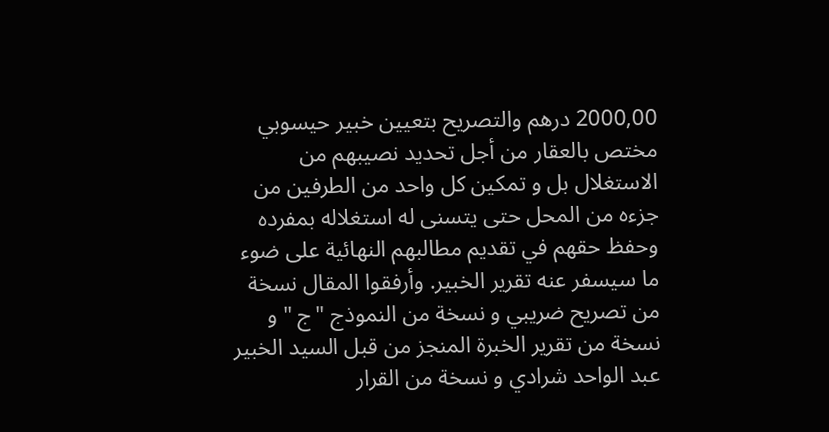2000,00 درهم والتصريح بتعيين خبير حيسوبي مختص بالعقار من أجل تحديد نصيبهم من الاستغلال بل و تمكين كل واحد من الطرفين من جزءه من المحل حتى يتسنى له استغلاله بمفرده وحفظ حقهم في تقديم مطالبهم النهائية على ضوء ما سيسفر عنه تقرير الخبير. وأرفقوا المقال نسخة من تصريح ضريبي و نسخة من النموذج "ج " و نسخة من تقرير الخبرة المنجز من قبل السيد الخبير عبد الواحد شرادي و نسخة من القرار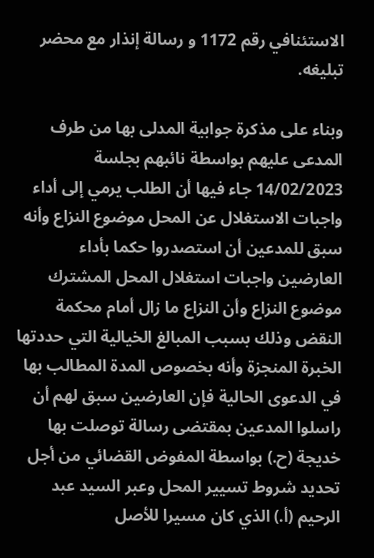الاستئنافي رقم 1172 و رسالة إنذار مع محضر تبليغه.

وبناء على مذكرة جوابية المدلى بها من طرف المدعى عليهم بواسطة نائبهم بجلسة 14/02/2023 جاء فيها أن الطلب يرمي إلى أداء واجبات الاستغلال عن المحل موضوع النزاع وأنه سبق للمدعين أن استصدروا حكما بأداء العارضين واجبات استغلال المحل المشترك موضوع النزاع وأن النزاع ما زال أمام محكمة النقض وذلك بسبب المبالغ الخيالية التي حددتها الخبرة المنجزة وأنه بخصوص المدة المطالب بها في الدعوى الحالية فإن العارضين سبق لهم أن راسلوا المدعين بمقتضى رسالة توصلت بها خديجة (ح.) بواسطة المفوض القضائي من أجل تحديد شروط تسيير المحل وعبر السيد عبد الرحيم (أ.) الذي كان مسيرا للأصل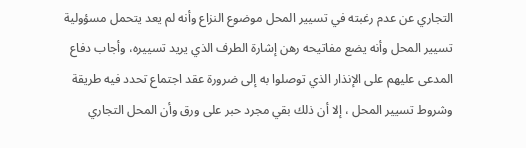التجاري عن عدم رغبته في تسيير المحل موضوع النزاع وأنه لم يعد يتحمل مسؤولية تسيير المحل وأنه يضع مفاتيحه رهن إشارة الطرف الذي يريد تسييره، وأجاب دفاع المدعى عليهم على الإنذار الذي توصلوا به إلى ضرورة عقد اجتماع تحدد فيه طريقة وشروط تسيير المحل ، إلا أن ذلك بقي مجرد حبر على ورق وأن المحل التجاري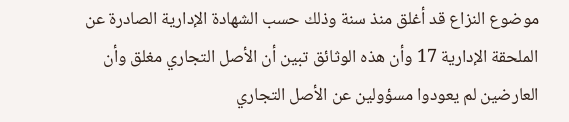موضوع النزاع قد أغلق منذ سنة وذلك حسب الشهادة الإدارية الصادرة عن الملحقة الإدارية 17 وأن هذه الوثائق تبين أن الأصل التجاري مغلق وأن العارضين لم يعودوا مسؤولين عن الأصل التجاري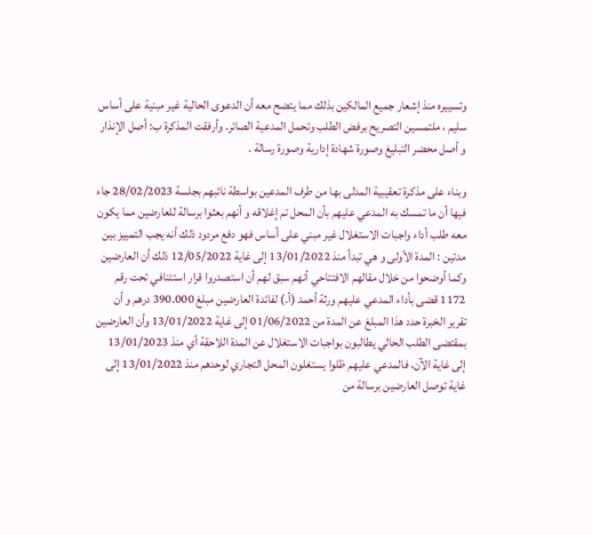وتسييره منذ إشعار جميع المالكين بذلك مما يتضح معه أن الدعوى الحالية غير مبنية على أساس سليم ، ملتمسين التصريح برفض الطلب وتحمل المدعية الصائر. وأرفقت المذكرة ب: أصل الإنذار و أصل محضر التبليغ وصورة شهادة إدارية وصورة رسالة .

وبناء على مذكرة تعقيبية المدلى بها من طرف المدعين بواسطة نائبهم بجلسة 28/02/2023 جاء فيها أن ما تمسك به المدعي عليهم بأن المحل تم إغلاقه و أنهم بعثوا برسالة للعارضين مما يكون معه طلب أداء واجبات الاستغلال غير مبني على أساس فهو دفع مردود ذلك أنه يجب التمييز بين مدتين : المدة الأولى و هي تبدأ منذ 13/01/2022 إلى غاية 12/05/2022 ذلك أن العارضين وكما أوضحوا من خلال مقالهم الافتتاحي أنهم سبق لهم أن استصدروا قرار استئنافي تحت رقم 1172 قضى بأداء المدعي عليهم ورثة أحمد (أ.) لفائدة العارضين مبلغ 390.000 درهم و أن تقرير الخبرة حدد هذا المبلغ عن المدة من 01/06/2022 إلى غاية 13/01/2022 وأن العارضين بمقتضى الطلب الحالي يطالبون بواجبات الاستغلال عن المدة اللاحقة أي منذ 13/01/2023 إلى غاية الآن، فالمدعي عليهم ظلوا يستغلون المحل التجاري لوحدهم منذ 13/01/2022 إلى غاية توصل العارضين برسالة من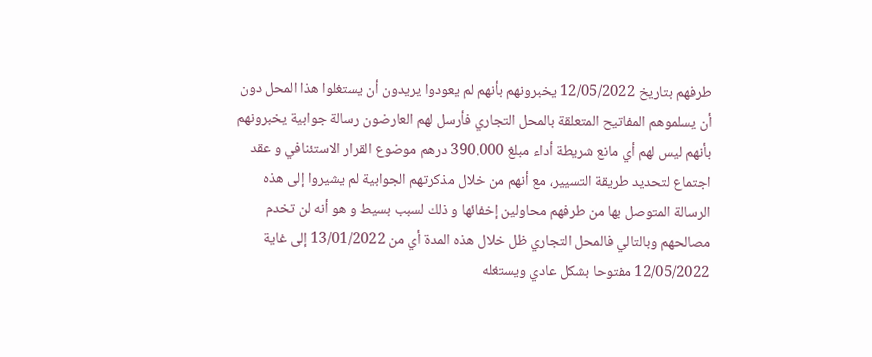طرفهم بتاريخ 12/05/2022 يخبرونهم بأنهم لم يعودوا يريدون أن يستغلوا هذا المحل دون أن يسلموهم المفاتيح المتعلقة بالمحل التجاري فأرسل لهم العارضون رسالة جوابية يخبرونهم بأنهم ليس لهم أي مانع شريطة أداء مبلغ 390.000 درهم موضوع القرار الاستئنافي و عقد اجتماع لتحديد طريقة التسيير، مع أنهم من خلال مذكرتهم الجوابية لم يشيروا إلى هذه الرسالة المتوصل بها من طرفهم محاولين إخفائها و ذلك لسبب بسيط و هو أنه لن تخدم مصالحهم وبالتالي فالمحل التجاري ظل خلال هذه المدة أي من 13/01/2022 إلى غاية 12/05/2022 مفتوحا بشكل عادي ويستغله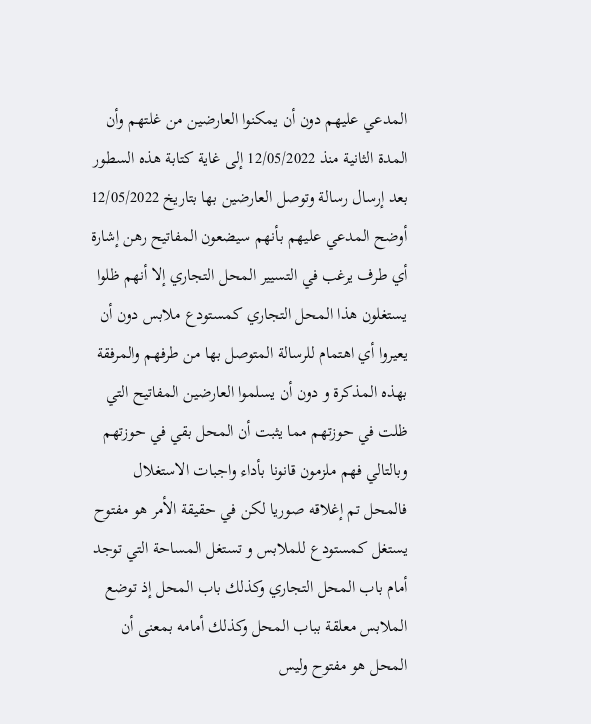المدعي عليهم دون أن يمكنوا العارضين من غلتهم وأن المدة الثانية منذ 12/05/2022 إلى غاية كتابة هذه السطور بعد إرسال رسالة وتوصل العارضين بها بتاريخ 12/05/2022 أوضح المدعي عليهم بأنهم سيضعون المفاتيح رهن إشارة أي طرف يرغب في التسيير المحل التجاري إلا أنهم ظلوا يستغلون هذا المحل التجاري كمستودع ملابس دون أن يعيروا أي اهتمام للرسالة المتوصل بها من طرفهم والمرفقة بهذه المذكرة و دون أن يسلموا العارضين المفاتيح التي ظلت في حوزتهم مما يثبت أن المحل بقي في حوزتهم وبالتالي فهم ملزمون قانونا بأداء واجبات الاستغلال فالمحل تم إغلاقه صوريا لكن في حقيقة الأمر هو مفتوح يستغل كمستودع للملابس و تستغل المساحة التي توجد أمام باب المحل التجاري وكذلك باب المحل إذ توضع الملابس معلقة بباب المحل وكذلك أمامه بمعنى أن المحل هو مفتوح وليس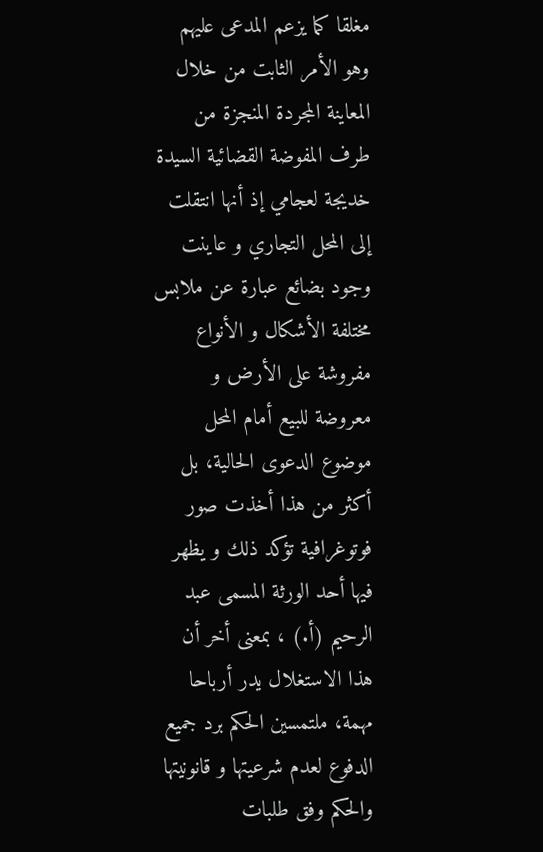مغلقا كما يزعم المدعى عليهم وهو الأمر الثابت من خلال المعاينة المجردة المنجزة من طرف المفوضة القضائية السيدة خديجة لعجامي إذ أنها انتقلت إلى المحل التجاري و عاينت وجود بضائع عبارة عن ملابس مختلفة الأشكال و الأنواع مفروشة على الأرض و معروضة للبيع أمام المحل موضوع الدعوى الحالية، بل أكثر من هذا أخذت صور فوتوغرافية تؤكد ذلك و يظهر فيها أحد الورثة المسمى عبد الرحيم (أ.) ، بمعنى أخر أن هذا الاستغلال يدر أرباحا مهمة، ملتمسين الحكم برد جميع الدفوع لعدم شرعيتها و قانونيتها والحكم وفق طلبات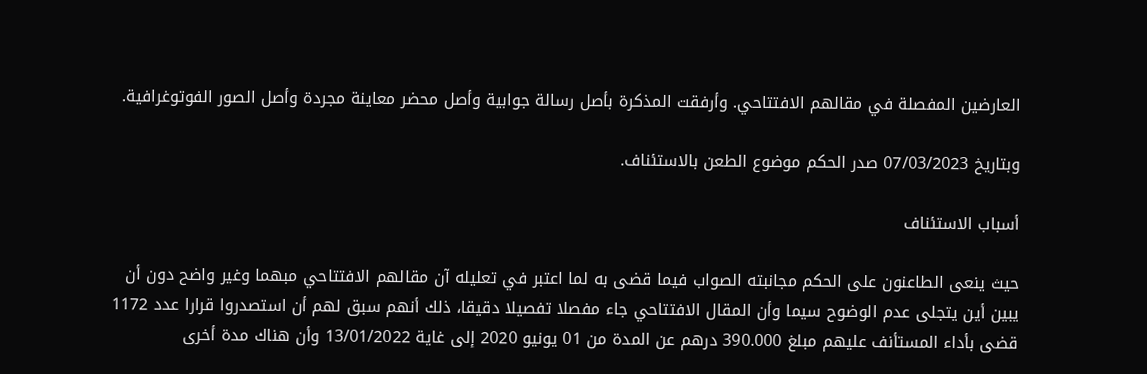العارضين المفصلة في مقالهم الافتتاحي. وأرفقت المذكرة بأصل رسالة جوابية وأصل محضر معاينة مجردة وأصل الصور الفوتوغرافية.

وبتاريخ 07/03/2023 صدر الحكم موضوع الطعن بالاستئناف.

أسباب الاستئناف

حيث ينعى الطاعنون على الحكم مجانبته الصواب فيما قضى به لما اعتبر في تعليله آن مقالهم الافتتاحي مبهما وغير واضح دون أن يبين أين يتجلى عدم الوضوح سيما وأن المقال الافتتاحي جاء مفصلا تفصيلا دقيقا، ذلك أنهم سبق لهم أن استصدروا قرارا عدد 1172 قضى بأداء المستأنف عليهم مبلغ 390.000 درهم عن المدة من 01 يونيو 2020 إلى غاية 13/01/2022 وأن هناك مدة أخرى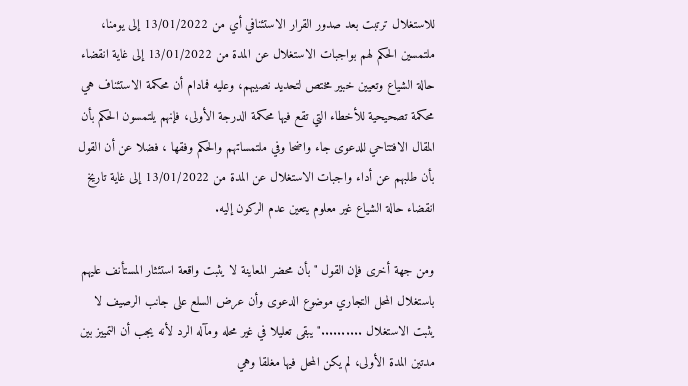للاستغلال ترتبت بعد صدور القرار الاستئنافي أي من 13/01/2022 إلى يومنا، ملتمسين الحكم لهم بواجبات الاستغلال عن المدة من 13/01/2022 إلى غاية انقضاء حالة الشياع وتعيين خبير مختص لتحديد نصيبهم، وعليه فمادام أن محكمة الاستئناف هي محكمة تصحيحية للأخطاء التي تقع فيها محكمة الدرجة الأولى، فإنهم يلتمسون الحكم بأن المقال الافتتاحي للدعوى جاء واضحا وفي ملتمساتهم والحكم وفقها ، فضلا عن أن القول بأن طلبهم عن أداء واجبات الاستغلال عن المدة من 13/01/2022 إلى غاية تاريخ انقضاء حالة الشياع غير معلوم يتعين عدم الركون إليه.

ومن جهة أخرى فإن القول " بأن محضر المعاينة لا يثبت واقعة استئثار المستأنف عليهم باستغلال المحل التجاري موضوع الدعوى وأن عرض السلع على جانب الرصيف لا يثبت الاستغلال .........." يبقى تعليلا في غير محله ومآله الرد لأنه يجب أن التمييز بين مدتين المدة الأولى، لم يكن المحل فيها مغلقا وهي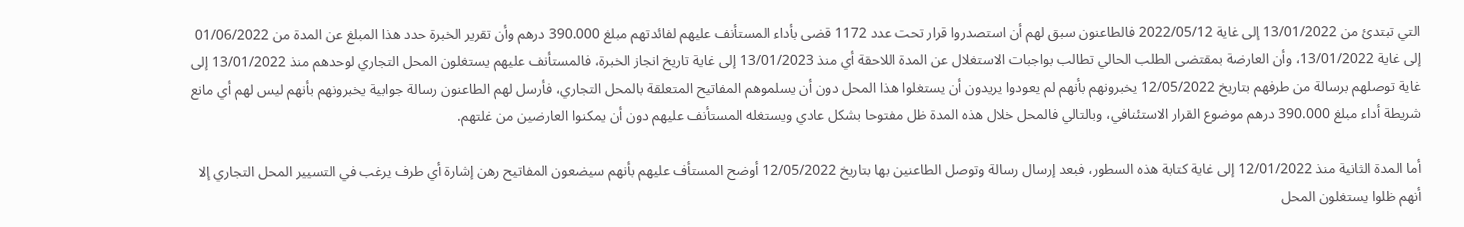التي تبتدئ من 13/01/2022 إلى غاية 2022/05/12 فالطاعنون سبق لهم أن استصدروا قرار تحت عدد 1172 قضى بأداء المستأنف عليهم لفائدتهم مبلغ 390.000 درهم وأن تقرير الخبرة حدد هذا المبلغ عن المدة من 01/06/2022 إلى غاية 13/01/2022، وأن العارضة بمقتضى الطلب الحالي تطالب بواجبات الاستغلال عن المدة اللاحقة أي منذ 13/01/2023 إلى غاية تاريخ انجاز الخبرة، فالمستأنف عليهم يستغلون المحل التجاري لوحدهم منذ 13/01/2022 إلى غاية توصلهم برسالة من طرفهم بتاريخ 12/05/2022 يخبرونهم بأنهم لم يعودوا يريدون أن يستغلوا هذا المحل دون أن يسلموهم المفاتيح المتعلقة بالمحل التجاري، فأرسل لهم الطاعنون رسالة جوابية يخبرونهم بأنهم ليس لهم أي مانع شريطة أداء مبلغ 390.000 درهم موضوع القرار الاستئنافي، وبالتالي فالمحل خلال هذه المدة ظل مفتوحا بشكل عادي ويستغله المستأنف عليهم دون أن يمكنوا العارضين من غلتهم.

أما المدة الثانية منذ 12/01/2022 إلى غاية كتابة هذه السطور، فبعد إرسال رسالة وتوصل الطاعنين بها بتاريخ 12/05/2022 أوضح المستأف عليهم بأنهم سيضعون المفاتيح رهن إشارة أي طرف يرغب في التسيير المحل التجاري إلا أنهم ظلوا يستغلون المحل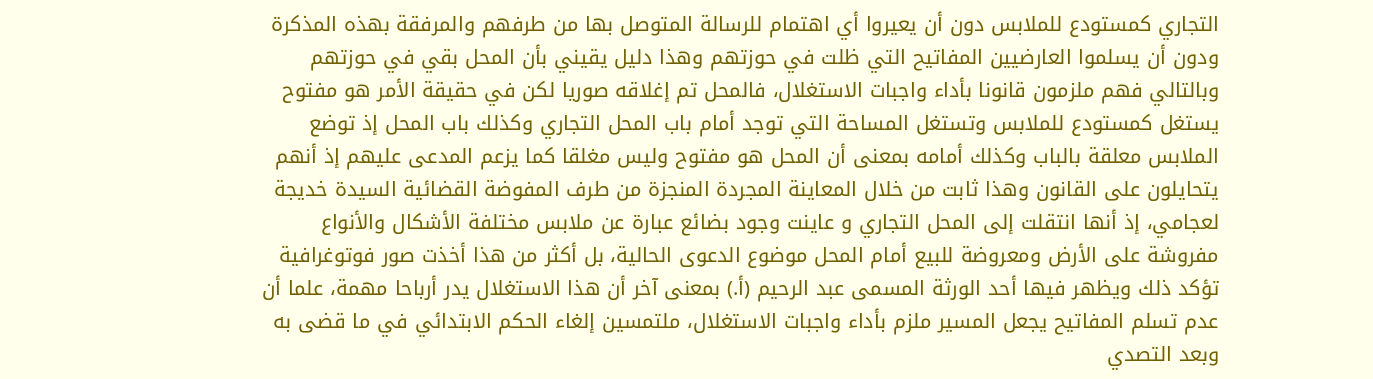التجاري كمستودع للملابس دون أن يعيروا أي اهتمام للرسالة المتوصل بها من طرفهم والمرفقة بهذه المذكرة ودون أن يسلموا العارضيين المفاتيح التي ظلت في حوزتهم وهذا دليل يقيني بأن المحل بقي في حوزتهم وبالتالي فهم ملزمون قانونا بأداء واجبات الاستغلال، فالمحل تم إغلاقه صوريا لكن في حقيقة الأمر هو مفتوح يستغل كمستودع للملابس وتستغل المساحة التي توجد أمام باب المحل التجاري وكذلك باب المحل إذ توضع الملابس معلقة بالباب وكذلك أمامه بمعنى أن المحل هو مفتوح وليس مغلقا كما يزعم المدعى عليهم إذ أنهم يتحايلون على القانون وهذا ثابت من خلال المعاينة المجردة المنجزة من طرف المفوضة القضائية السيدة خديجة لعجامي، إذ أنها انتقلت إلى المحل التجاري و عاينت وجود بضائع عبارة عن ملابس مختلفة الأشكال والأنواع مفروشة على الأرض ومعروضة للبيع أمام المحل موضوع الدعوى الحالية، بل أكثر من هذا أخذت صور فوتوغرافية تؤكد ذلك ويظهر فيها أحد الورثة المسمى عبد الرحيم (أ.) بمعنى آخر أن هذا الاستغلال يدر أرباحا مهمة، علما أن عدم تسلم المفاتيح يجعل المسير ملزم بأداء واجبات الاستغلال، ملتمسين إلغاء الحكم الابتدائي في ما قضى به وبعد التصدي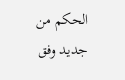الحكم من جديد وفق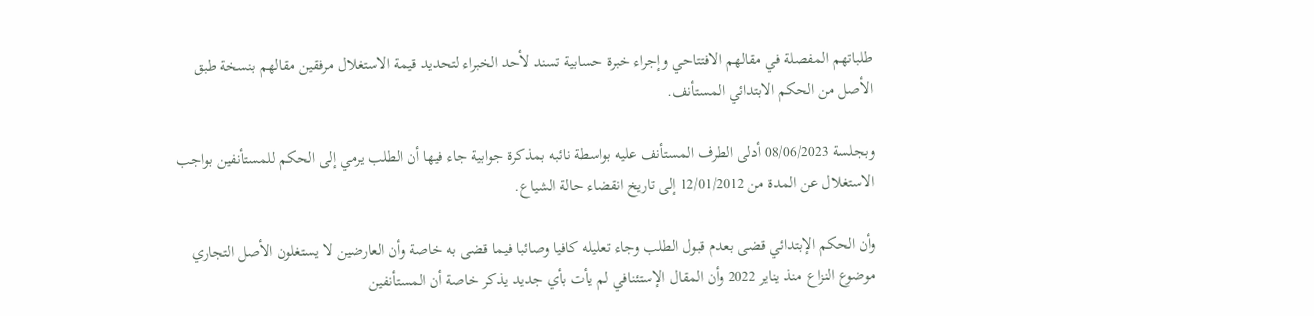طلباتهم المفصلة في مقالهم الافتتاحي وإجراء خبرة حسابية تسند لأحد الخبراء لتحديد قيمة الاستغلال مرفقين مقالهم بنسخة طبق الأصل من الحكم الابتدائي المستأنف.

وبجلسة 08/06/2023 أدلى الطرف المستأنف عليه بواسطة نائبه بمذكرة جوابية جاء فيها أن الطلب يرمي إلى الحكم للمستأنفين بواجب الاستغلال عن المدة من 12/01/2012 إلى تاريخ انقضاء حالة الشياع.

وأن الحكم الإبتدائي قضى بعدم قبول الطلب وجاء تعليله كافيا وصائبا فيما قضی به خاصة وأن العارضين لا يستغلون الأصل التجاري موضوع النزاع منذ يناير 2022 وأن المقال الإستئنافي لم يأت بأي جديد يذكر خاصة أن المستأنفين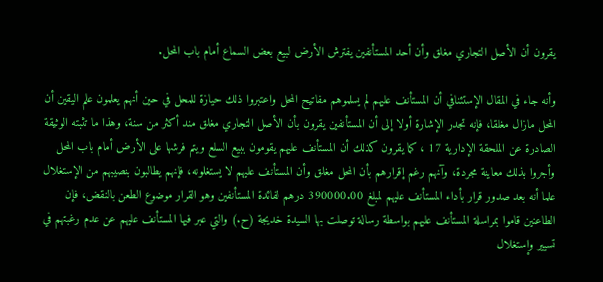يقرون أن الأصل التجاري مغلق وأن أحد المستأنفين يفترش الأرض لبيع بعض السماع أمام باب المحل.

وأنه جاء في المقال الإستئنافي أن المستأنف عليهم لم يسلموهم مفاتيح المحل واعتبروا ذلك حيازة للمحل في حين أنهم يعلمون علم اليقين أن المحل مازال مغلقا، فإنه تجدر الإشارة أولا إلى أن المستأنفين يقرون بأن الأصل التجاري مغلق مند أكثر من سنة، وهذا ما تثبته الوثيقة الصادرة عن الملحقة الإدارية 17 ، كما يقرون كذلك أن المستأنف عليهم يقومون ببيع السلع ويتم فرشها على الأرض أمام باب المحل وأجروا بذلك معاينة مجردة، وآنهم رغم إقرارهم بأن المحل مغلق وأن المستأنف عليهم لا يستغلونه، فإنهم يطالبون بنصيبهم من الإستغلال علما أنه بعد صدور قرار بأداء المستأنف عليهم لمبلغ 390000.00 درهم لفائدة المستأنفين وهو القرار موضوع الطعن بالنقض، فإن الطاعنين قاموا بمراسلة المستأنف عليهم بواسطة رسالة توصلت بها السيدة خديجة (ح.) والتي عبر فيها المستأنف عليهم عن عدم رغبتهم في تسيير وإستغلال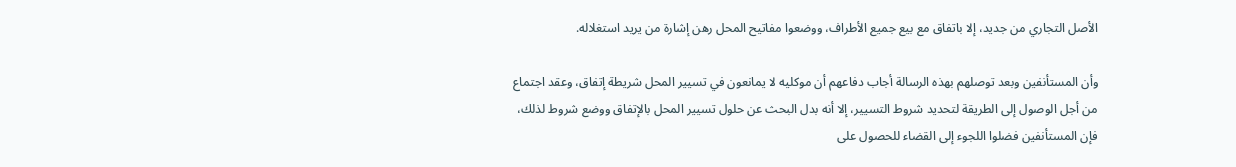الأصل التجاري من جديد، إلا باتفاق مع بيع جميع الأطراف، ووضعوا مفاتيح المحل رهن إشارة من يريد استغلاله.

وأن المستأنفين وبعد توصلهم بهذه الرسالة أجاب دفاعهم أن موكليه لا يمانعون في تسيير المحل شريطة إتفاق، وعقد اجتماع من أجل الوصول إلى الطريقة لتحديد شروط التسيير، إلا أنه بدل البحث عن حلول تسيير المحل بالإتفاق ووضع شروط لذلك، فإن المستأنفين فضلوا اللجوء إلى القضاء للحصول على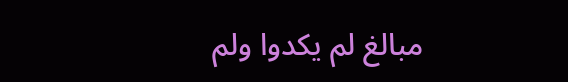مبالغ لم يكدوا ولم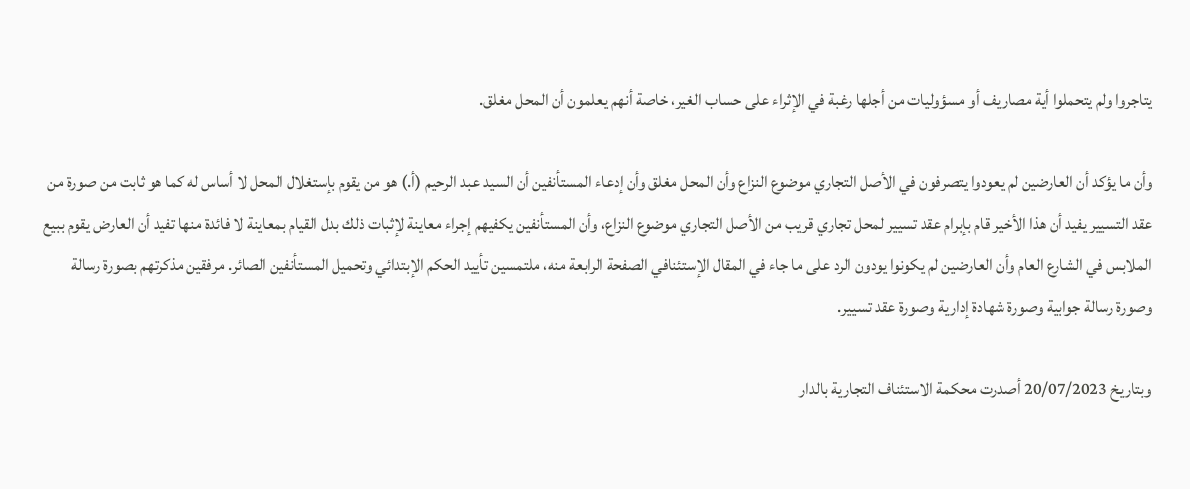يتاجروا ولم يتحملوا أية مصاريف أو مسؤوليات من أجلها رغبة في الإثراء على حساب الغير، خاصة أنهم يعلمون أن المحل مغلق.

وأن ما يؤكد أن العارضين لم يعودوا يتصرفون في الأصل التجاري موضوع النزاع وأن المحل مغلق وأن إدعاء المستأنفين أن السيد عبد الرحيم (أ.) هو من يقوم بإستغلال المحل لا أساس له كما هو ثابت من صورة من عقد التسيير يفيد أن هذا الأخير قام بإبرام عقد تسيير لمحل تجاري قريب من الأصل التجاري موضوع النزاع، وأن المستأنفين يكفيهم إجراء معاينة لإثبات ذلك بدل القيام بمعاينة لا فائدة منها تفيد أن العارض يقوم ببيع الملابس في الشارع العام وأن العارضين لم يكونوا يودون الرد على ما جاء في المقال الإستئنافي الصفحة الرابعة منه، ملتمسين تأييد الحكم الإبتدائي وتحميل المستأنفين الصائر. مرفقين مذكرتهم بصورة رسالة وصورة رسالة جوابية وصورة شهادة إدارية وصورة عقد تسيير.

وبتاريخ 20/07/2023 أصدرت محكمة الاستئناف التجارية بالدار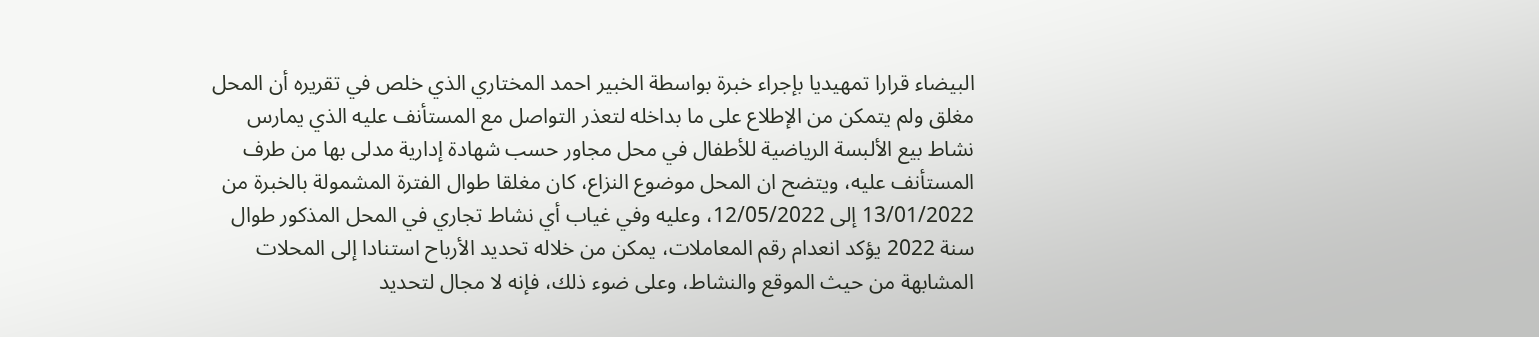البيضاء قرارا تمهيديا بإجراء خبرة بواسطة الخبير احمد المختاري الذي خلص في تقريره أن المحل مغلق ولم يتمكن من الإطلاع على ما بداخله لتعذر التواصل مع المستأنف عليه الذي يمارس نشاط بيع الألبسة الرياضية للأطفال في محل مجاور حسب شهادة إدارية مدلى بها من طرف المستأنف عليه، ويتضح ان المحل موضوع النزاع، كان مغلقا طوال الفترة المشمولة بالخبرة من 13/01/2022 إلى 12/05/2022، وعليه وفي غياب أي نشاط تجاري في المحل المذكور طوال سنة 2022 يؤكد انعدام رقم المعاملات، يمكن من خلاله تحديد الأرباح استنادا إلى المحلات المشابهة من حيث الموقع والنشاط، وعلى ضوء ذلك، فإنه لا مجال لتحديد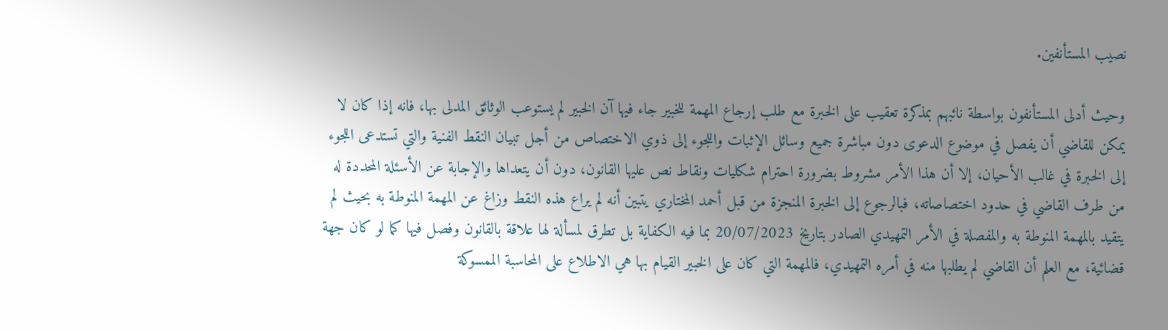نصيب المستأنفين.

وحيث أدلى المستأنفون بواسطة نائبهم بمذكرة تعقيب على الخبرة مع طلب إرجاع المهمة للخبير جاء فيها آن الخبير لم يستوعب الوثائق المدلى بها، فانه إذا كان لا يمكن للقاضي أن يفصل في موضوع الدعوى دون مباشرة جميع وسائل الإثبات واللجوء إلى ذوي الاختصاص من أجل تبيان النقط الفنية والتي تستدعى اللجوء إلى الخبرة في غالب الأحيان، إلا أن هذا الأمر مشروط بضرورة احترام شكليات ونقاط نص عليها القانون، دون أن يتعداها والإجابة عن الأسئلة المحددة له من طرف القاضي في حدود اختصاصاته، فبالرجوع إلى الخبرة المنجزة من قبل أحمد المختاري يتبين أنه لم يراع هذه النقط وزاغ عن المهمة المنوطة به بحيث لم يتقيد بالمهمة المنوطة به والمفصلة في الأمر التمهيدي الصادر بتاريخ 20/07/2023 بما فيه الكفاية بل تطرق لمسألة لها علاقة بالقانون وفصل فيها كما لو كان جهة قضائية، مع العلم أن القاضي لم يطلبها منه في أمره التمهيدي، فالمهمة التي كان على الخبير القيام بها هي الاطلاع على المحاسبة الممسوكة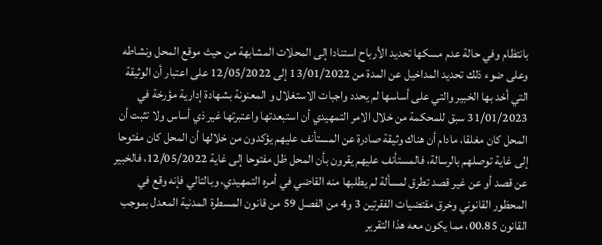بانتظام وفي حالة عدم مسكها تحديد الأرباح استنادا إلى المحلات المشابهة من حيث موقع المحل ونشاطه وعلى ضوء ذلك تحديد المداخيل عن المدة من 13/01/2022 إلى 12/05/2022 على اعتبار أن الوثيقة التي أخد بها الخبير والتي على أساسها لم يحدد واجبات الاستغلال و المعنونة بشهادة إدارية مؤرخة في 31/01/2023 سبق للمحكمة من خلال الامر التمهيدي أن استبعدتها واعتبرتها غير ذي أساس ولا تثبت أن المحل كان مغلقا، مادام أن هناك وثيقة صادرة عن المستأنف عليهم يؤكدون من خلالها أن المحل كان مفتوحا إلى غاية توصلهم بالرسالة، فالمستأنف عليهم يقرون بأن المحل ظل مفتوحا إلى غاية 12/05/2022، فالخبير عن قصد أو عن غير قصد تطرق لمسألة لم يطلبها منه القاضي في أمره التمهيدي، وبالتالي فإنه وقع في المحظور القانوني وخرق مقتضيات الفقرتين 3 و4 من الفصل 59 من قانون المسطرة المدنية المعدل بموجب القانون 00.85، مما يكون معه هذا التقرير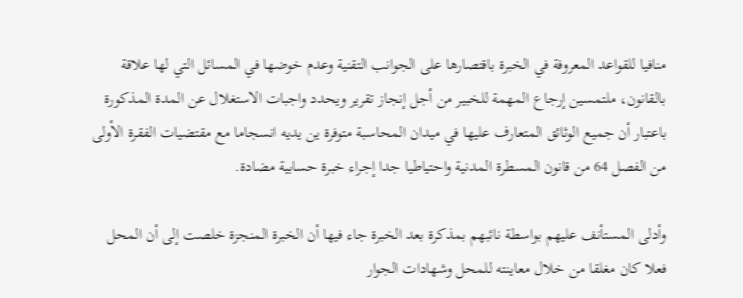منافيا للقواعد المعروفة في الخبرة باقتصارها على الجوانب التقنية وعدم خوضها في المسائل التي لها علاقة بالقانون، ملتمسين إرجاع المهمة للخبير من أجل إنجاز تقرير ويحدد واجبات الاستغلال عن المدة المذكورة باعتبار أن جميع الوثائق المتعارف عليها في ميدان المحاسبة متوفرة ين يديه انسجاما مع مقتضيات الفقرة الأولى من الفصل 64 من قانون المسطرة المدنية واحتياطيا جدا إجراء خبرة حسابية مضادة.

وأدلى المستأنف عليهم بواسطة نائبهم بمذكرة بعد الخبرة جاء فيها أن الخبرة المنجزة خلصت إلى أن المحل فعلا كان مغلقا من خلال معاينته للمحل وشهادات الجوار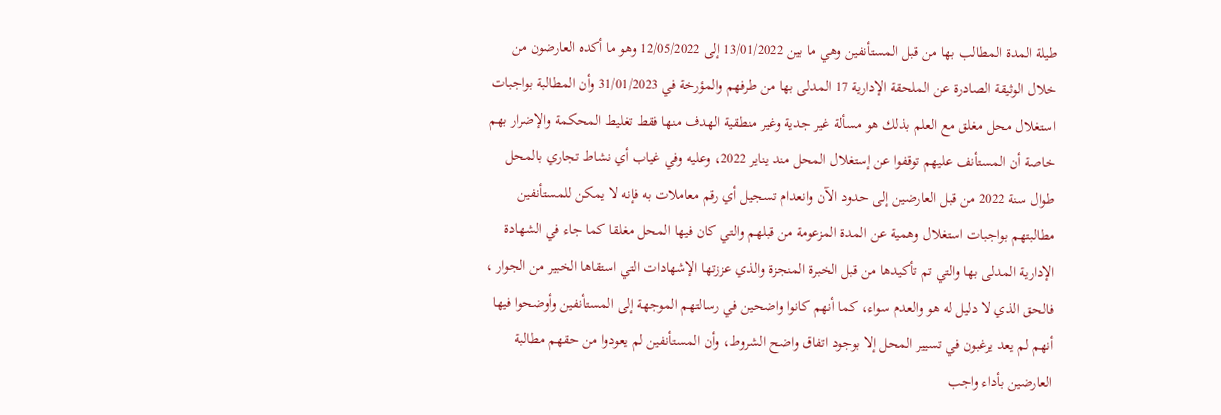طيلة المدة المطالب بها من قبل المستأنفين وهي ما بين 13/01/2022 إلى 12/05/2022 وهو ما أكده العارضون من خلال الوثيقة الصادرة عن الملحقة الإدارية 17 المدلى بها من طرفهم والمؤرخة في 31/01/2023 وأن المطالبة بواجبات استغلال محل مغلق مع العلم بذلك هو مسألة غير جدية وغير منطقية الهدف منها فقط تغليط المحكمة والإضرار بهم خاصة أن المستأنف عليهم توقفوا عن إستغلال المحل مند يناير 2022، وعليه وفي غياب أي نشاط تجاري بالمحل طوال سنة 2022 من قبل العارضين إلى حدود الآن وانعدام تسجيل أي رقم معاملات به فإنه لا يمكن للمستأنفين مطالبتهم بواجبات استغلال وهمية عن المدة المزعومة من قبلهم والتي كان فيها المحل مغلقا كما جاء في الشهادة الإدارية المدلى بها والتي تم تأكيدها من قبل الخبرة المنجزة والذي عززتها الإشهادات التي استقاها الخبير من الجوار ، فالحق الذي لا دليل له هو والعدم سواء، كما أنهم كانوا واضحين في رسالتهم الموجهة إلى المستأنفين وأوضحوا فيها أنهم لم يعد يرغبون في تسيير المحل إلا بوجود اتفاق واضح الشروط، وأن المستأنفين لم يعودوا من حقهم مطالبة العارضين بأداء واجب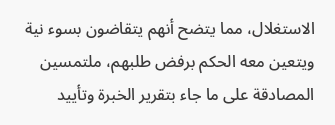الاستغلال، مما يتضح أنهم يتقاضون بسوء نية ويتعين معه الحكم برفض طلبهم، ملتمسين المصادقة على ما جاء بتقرير الخبرة وتأييد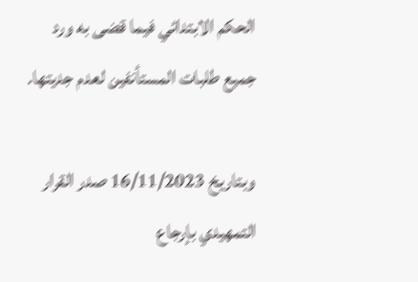الحكم الابتدائي فيما قضى به ورد جميع طلبات المستأنفين لعدم جديتها.

وبتاريخ 16/11/2023 صدر القرار التمهيدي بإرجاع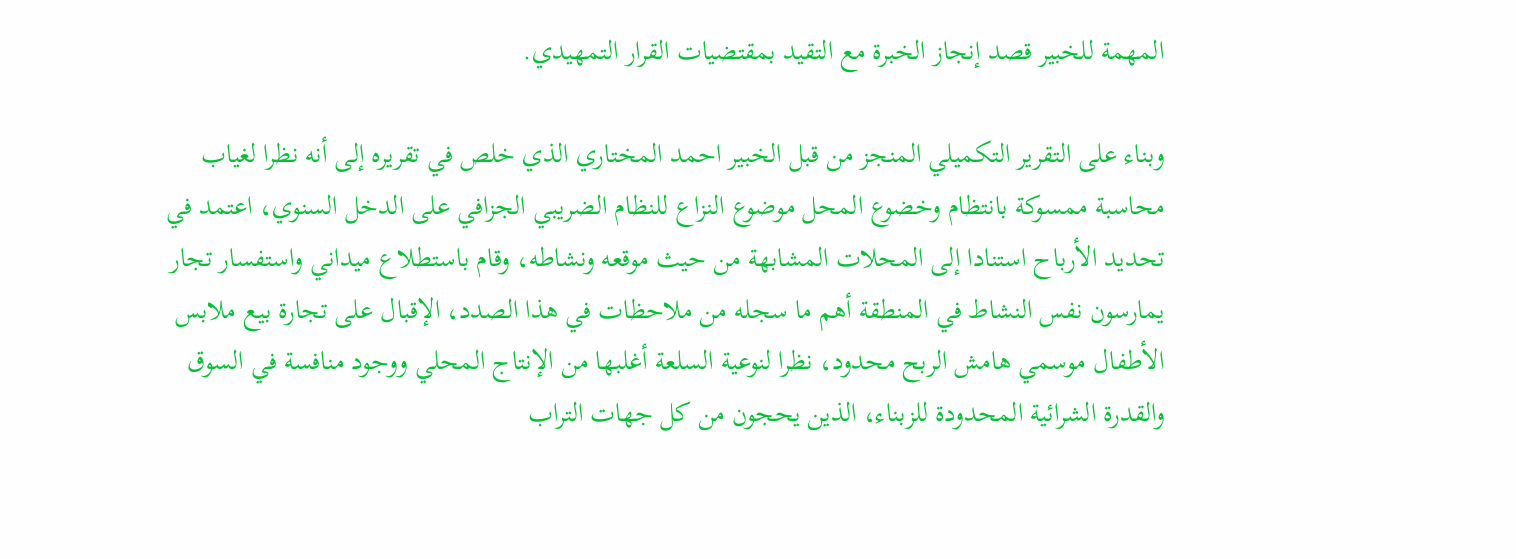المهمة للخبير قصد إنجاز الخبرة مع التقيد بمقتضيات القرار التمهيدي.

وبناء على التقرير التكميلي المنجز من قبل الخبير احمد المختاري الذي خلص في تقريره إلى أنه نظرا لغياب محاسبة ممسوكة بانتظام وخضوع المحل موضوع النزاع للنظام الضريبي الجزافي على الدخل السنوي، اعتمد في تحديد الأرباح استنادا إلى المحلات المشابهة من حيث موقعه ونشاطه، وقام باستطلاع ميداني واستفسار تجار يمارسون نفس النشاط في المنطقة أهم ما سجله من ملاحظات في هذا الصدد، الإقبال على تجارة بيع ملابس الأطفال موسمي هامش الربح محدود، نظرا لنوعية السلعة أغلبها من الإنتاج المحلي ووجود منافسة في السوق والقدرة الشرائية المحدودة للزبناء، الذين يحجون من كل جهات التراب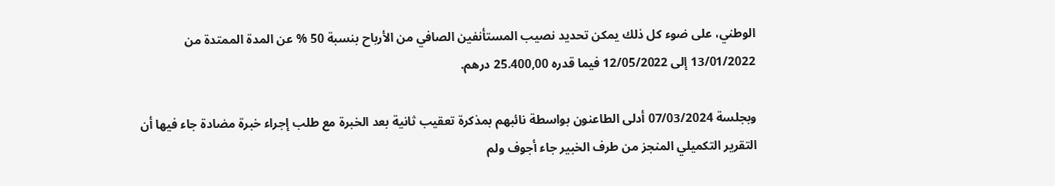الوطني، على ضوء كل ذلك يمكن تحديد نصيب المستأنفين الصافي من الأرباح بنسبة 50 % عن المدة الممتدة من 13/01/2022 إلى 12/05/2022 فيما قدره 25.400,00 درهم.

وبجلسة 07/03/2024 أدلى الطاعنون بواسطة نائبهم بمذكرة تعقيب ثانية بعد الخبرة مع طلب إجراء خبرة مضادة جاء فيها أن التقرير التكميلي المنجز من طرف الخبير جاء أجوف ولم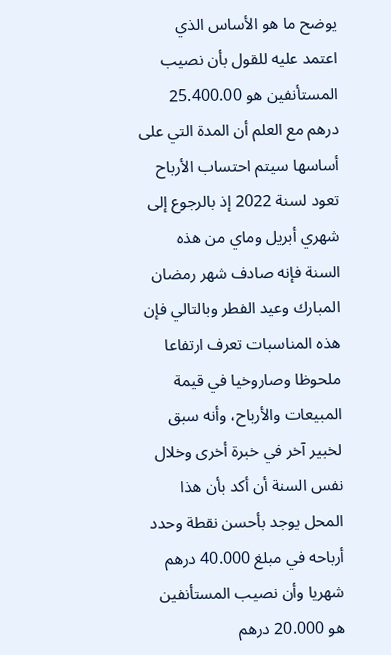يوضح ما هو الأساس الذي اعتمد عليه للقول بأن نصيب المستأنفين هو 25.400.00 درهم مع العلم أن المدة التي على أساسها سيتم احتساب الأرباح تعود لسنة 2022 إذ بالرجوع إلى شهري أبريل وماي من هذه السنة فإنه صادف شهر رمضان المبارك وعيد الفطر وبالتالي فإن هذه المناسبات تعرف ارتفاعا ملحوظا وصاروخيا في قيمة المبيعات والأرباح، وأنه سبق لخبير آخر في خبرة أخرى وخلال نفس السنة أن أكد بأن هذا المحل يوجد بأحسن نقطة وحدد أرباحه في مبلغ 40.000 درهم شهريا وأن نصيب المستأنفين هو 20.000 درهم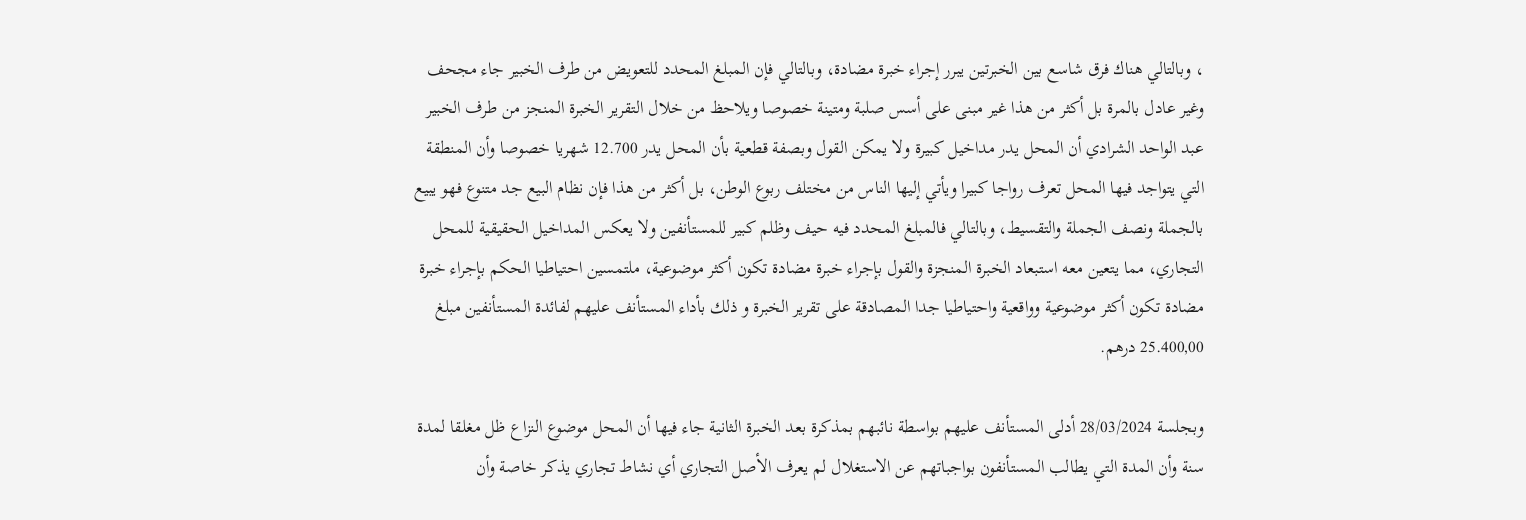، وبالتالي هناك فرق شاسع بين الخبرتين يبرر إجراء خبرة مضادة، وبالتالي فإن المبلغ المحدد للتعويض من طرف الخبير جاء مجحف وغير عادل بالمرة بل أكثر من هذا غير مبنى على أسس صلبة ومتينة خصوصا ويلاحظ من خلال التقرير الخبرة المنجز من طرف الخبير عبد الواحد الشرادي أن المحل يدر مداخيل كبيرة ولا يمكن القول وبصفة قطعية بأن المحل يدر 12.700 شهريا خصوصا وأن المنطقة التي يتواجد فيها المحل تعرف رواجا كبيرا ويأتي إليها الناس من مختلف ربوع الوطن، بل أكثر من هذا فإن نظام البيع جد متنوع فهو يبيع بالجملة ونصف الجملة والتقسيط، وبالتالي فالمبلغ المحدد فيه حيف وظلم كبير للمستأنفين ولا يعكس المداخيل الحقيقية للمحل التجاري، مما يتعين معه استبعاد الخبرة المنجزة والقول بإجراء خبرة مضادة تكون أكثر موضوعية، ملتمسين احتياطيا الحكم بإجراء خبرة مضادة تكون أكثر موضوعية وواقعية واحتياطيا جدا المصادقة على تقرير الخبرة و ذلك بأداء المستأنف عليهم لفائدة المستأنفين مبلغ 25.400,00 درهم.

وبجلسة 28/03/2024 أدلى المستأنف عليهم بواسطة نائبهم بمذكرة بعد الخبرة الثانية جاء فيها أن المحل موضوع النزاع ظل مغلقا لمدة سنة وأن المدة التي يطالب المستأنفون بواجباتهم عن الاستغلال لم يعرف الأصل التجاري أي نشاط تجاري يذكر خاصة وأن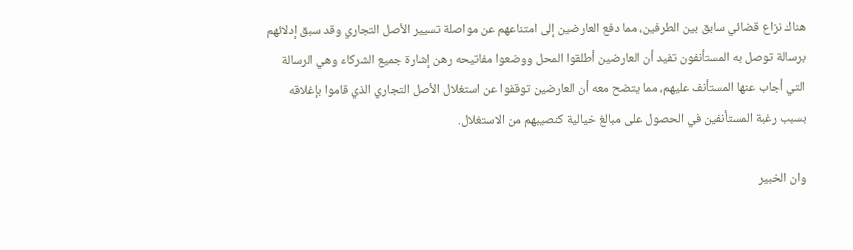هناك نزاع قضائي سابق بين الطرفين، مما دفع العارضين إلى امتناعهم عن مواصلة تسيير الأصل التجاري وقد سبق إدلائهم برسالة توصل به المستأنفون تفيد أن العارضين أطلقوا المحل ووضعوا مفاتيحه رهن إشارة جميع الشركاء وهي الرسالة التي أجاب عنها المستأنف عليهم، مما يتضح معه أن العارضين توقفوا عن استغلال الأصل التجاري الذي قاموا بإغلاقه بسبب رغبة المستأنفين في الحصول على مبالغ خيالية كنصيبهم من الاستغلال.

وان الخبير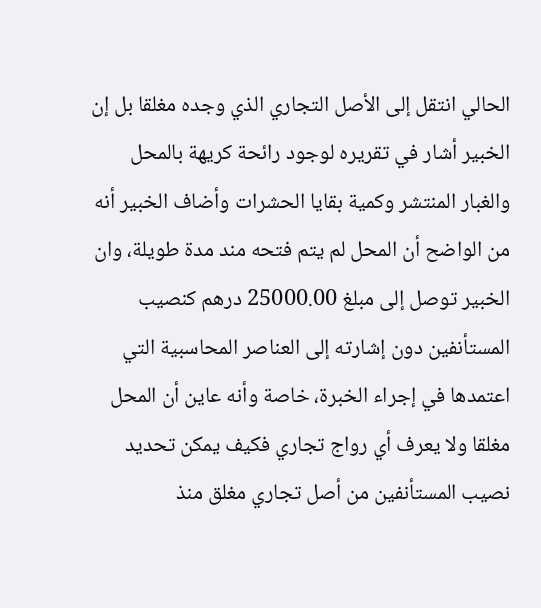الحالي انتقل إلى الأصل التجاري الذي وجده مغلقا بل إن الخبير أشار في تقريره لوجود رائحة كريهة بالمحل والغبار المنتشر وكمية بقايا الحشرات وأضاف الخبير أنه من الواضح أن المحل لم يتم فتحه مند مدة طويلة، وان الخبير توصل إلى مبلغ 25000.00 درهم كنصيب المستأنفين دون إشارته إلى العناصر المحاسبية التي اعتمدها في إجراء الخبرة، خاصة وأنه عاين أن المحل مغلقا ولا يعرف أي رواج تجاري فكيف يمكن تحديد نصيب المستأنفين من أصل تجاري مغلق منذ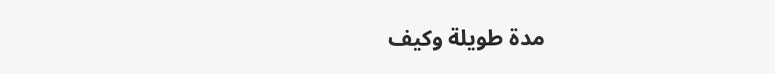مدة طويلة وكيف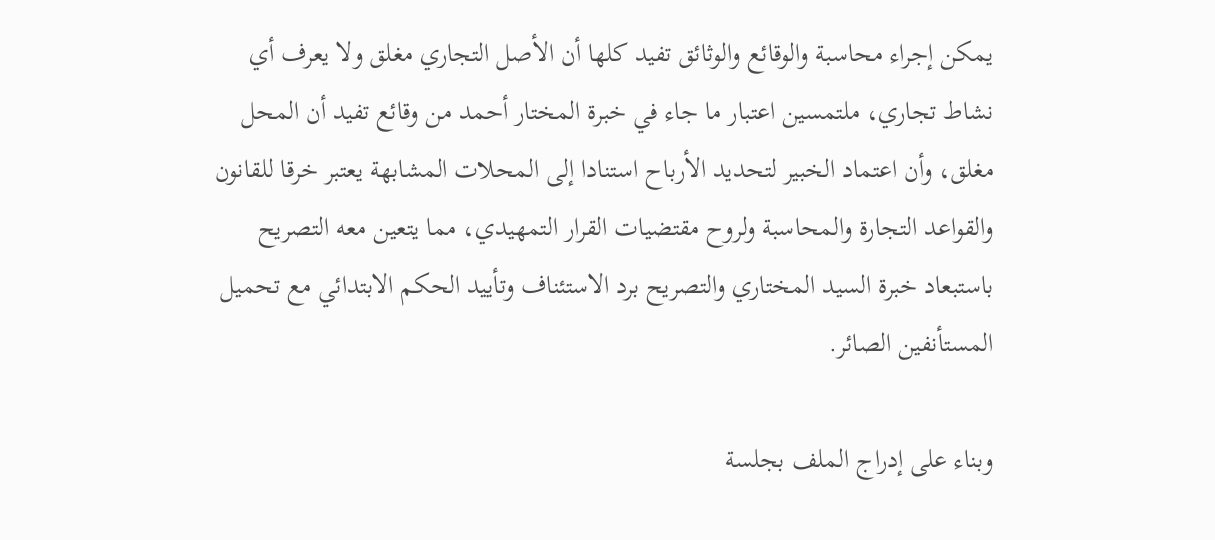يمكن إجراء محاسبة والوقائع والوثائق تفيد كلها أن الأصل التجاري مغلق ولا يعرف أي نشاط تجاري، ملتمسين اعتبار ما جاء في خبرة المختار أحمد من وقائع تفيد أن المحل مغلق، وأن اعتماد الخبير لتحديد الأرباح استنادا إلى المحلات المشابهة يعتبر خرقا للقانون والقواعد التجارة والمحاسبة ولروح مقتضيات القرار التمهيدي، مما يتعين معه التصريح باستبعاد خبرة السيد المختاري والتصريح برد الاستئناف وتأييد الحكم الابتدائي مع تحميل المستأنفين الصائر.

وبناء على إدراج الملف بجلسة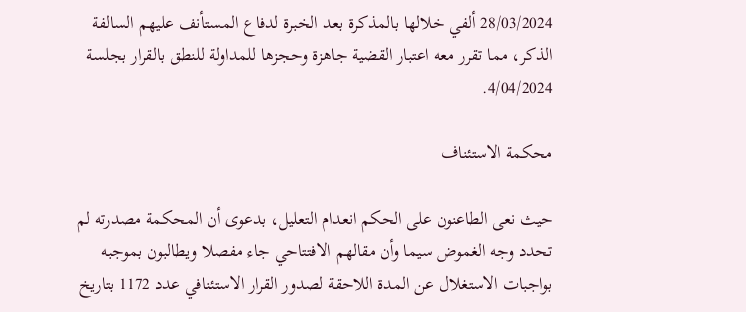28/03/2024 ألفي خلالها بالمذكرة بعد الخبرة لدفاع المستأنف عليهم السالفة الذكر، مما تقرر معه اعتبار القضية جاهزة وحجزها للمداولة للنطق بالقرار بجلسة 4/04/2024.

محكمة الاستئناف

حيث نعى الطاعنون على الحكم انعدام التعليل، بدعوى أن المحكمة مصدرته لم تحدد وجه الغموض سيما وأن مقالهم الافتتاحي جاء مفصلا ويطالبون بموجبه بواجبات الاستغلال عن المدة اللاحقة لصدور القرار الاستئنافي عدد 1172 بتاريخ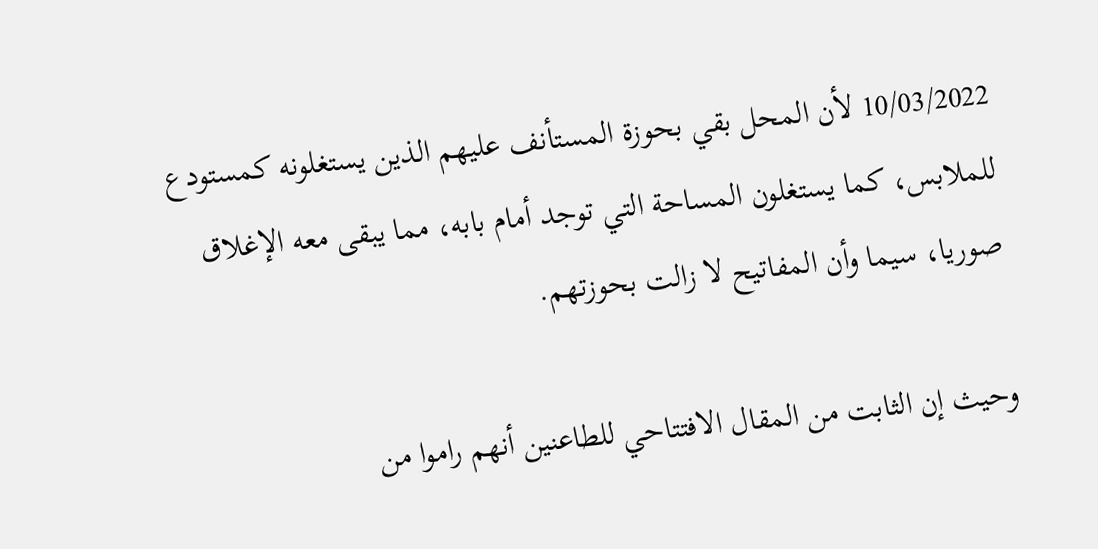10/03/2022 لأن المحل بقي بحوزة المستأنف عليهم الذين يستغلونه كمستودع للملابس، كما يستغلون المساحة التي توجد أمام بابه، مما يبقى معه الإغلاق صوريا، سيما وأن المفاتيح لا زالت بحوزتهم.

وحيث إن الثابت من المقال الافتتاحي للطاعنين أنهم راموا من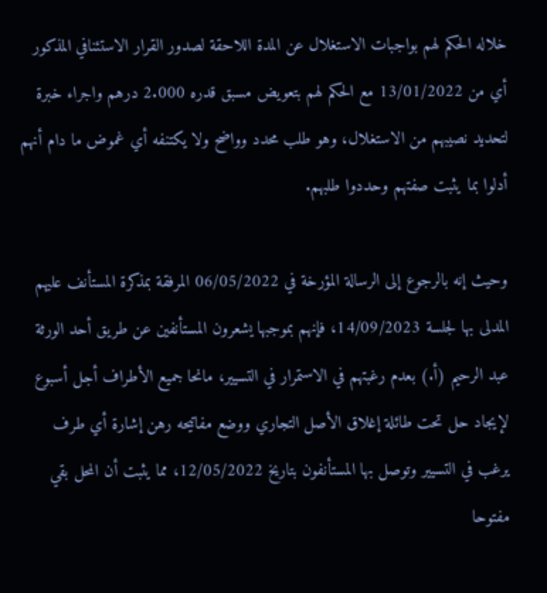خلاله الحكم لهم بواجبات الاستغلال عن المدة اللاحقة لصدور القرار الاستئنافي المذكور أي من 13/01/2022 مع الحكم لهم بتعويض مسبق قدره 2.000 درهم واجراء خبرة لتحديد نصيبهم من الاستغلال، وهو طلب محدد وواضح ولا يكتنفه أي غموض ما دام أنهم أدلوا بما يثبت صفتهم وحددوا طلبهم.

وحيث إنه بالرجوع إلى الرسالة المؤرخة في 06/05/2022 المرفقة بمذكرة المستأنف عليهم المدلى بها لجلسة 14/09/2023، فإنهم بموجبها يشعرون المستأنفين عن طريق أحد الورثة عبد الرحيم (أ.) بعدم رغبتهم في الاستمرار في التسيير، مانحا جميع الأطراف أجل أسبوع لإيجاد حل تحت طائلة إغلاق الأصل التجاري ووضع مفاتيحه رهن إشارة أي طرف يرغب في التسيير وتوصل بها المستأنفون بتاريخ 12/05/2022، مما يثبت أن المحل بقي مفتوحا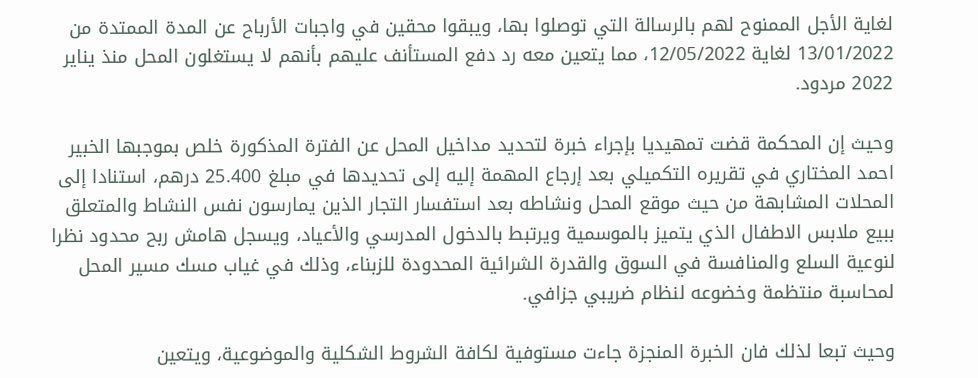لغاية الأجل الممنوح لهم بالرسالة التي توصلوا بها، ويبقوا محقين في واجبات الأرباح عن المدة الممتدة من 13/01/2022 لغاية 12/05/2022، مما يتعين معه رد دفع المستأنف عليهم بأنهم لا يستغلون المحل منذ يناير 2022 مردود.

وحيث إن المحكمة قضت تمهيديا بإجراء خبرة لتحديد مداخيل المحل عن الفترة المذكورة خلص بموجبها الخبير احمد المختاري في تقريره التكميلي بعد إرجاع المهمة إليه إلى تحديدها في مبلغ 25.400 درهم، استنادا إلى المحلات المشابهة من حيث موقع المحل ونشاطه بعد استفسار التجار الذين يمارسون نفس النشاط والمتعلق ببيع ملابس الاطفال الذي يتميز بالموسمية ويرتبط بالدخول المدرسي والأعياد، ويسجل هامش ربح محدود نظرا لنوعية السلع والمنافسة في السوق والقدرة الشرائية المحدودة للزبناء، وذلك في غياب مسك مسير المحل لمحاسبة منتظمة وخضوعه لنظام ضريبي جزافي.

وحيث تبعا لذلك فان الخبرة المنجزة جاءت مستوفية لكافة الشروط الشكلية والموضوعية، ويتعين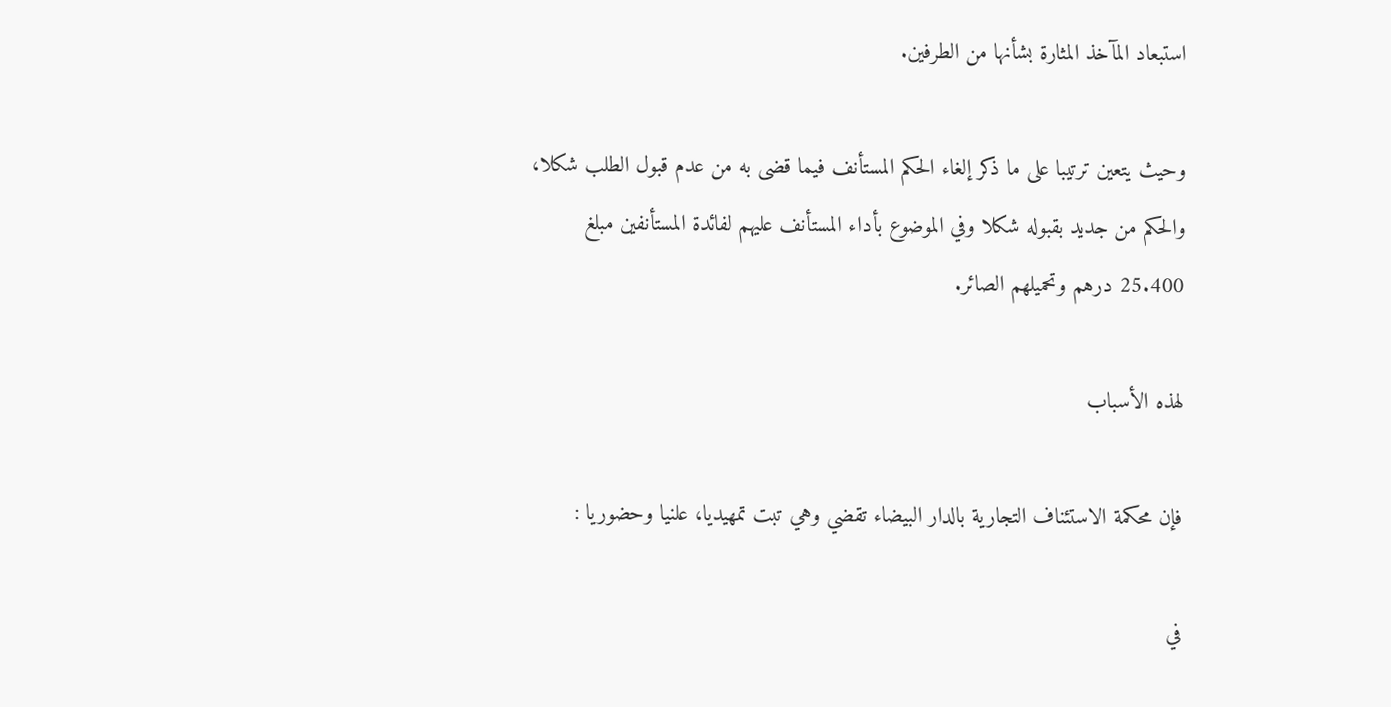استبعاد المآخذ المثارة بشأنها من الطرفين.

وحيث يتعين ترتيبا على ما ذكر إلغاء الحكم المستأنف فيما قضى به من عدم قبول الطلب شكلا، والحكم من جديد بقبوله شكلا وفي الموضوع بأداء المستأنف عليهم لفائدة المستأنفين مبلغ 25.400 درهم وتحميلهم الصائر.

لهذه الأسباب

فإن محكمة الاستئناف التجارية بالدار البيضاء تقضي وهي تبت تمهيديا، علنيا وحضوريا :

في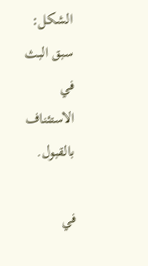الشكل: سبق البث في الاستئناف بالقبول.

في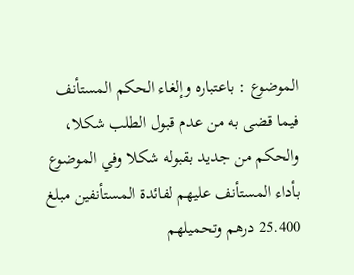الموضوع : باعتباره وإلغاء الحكم المستأنف فيما قضى به من عدم قبول الطلب شكلا، والحكم من جديد بقبوله شكلا وفي الموضوع بأداء المستأنف عليهم لفائدة المستأنفين مبلغ 25.400 درهم وتحميلهم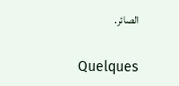الصائر.

Quelques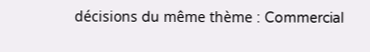décisions du même thème : Commercial